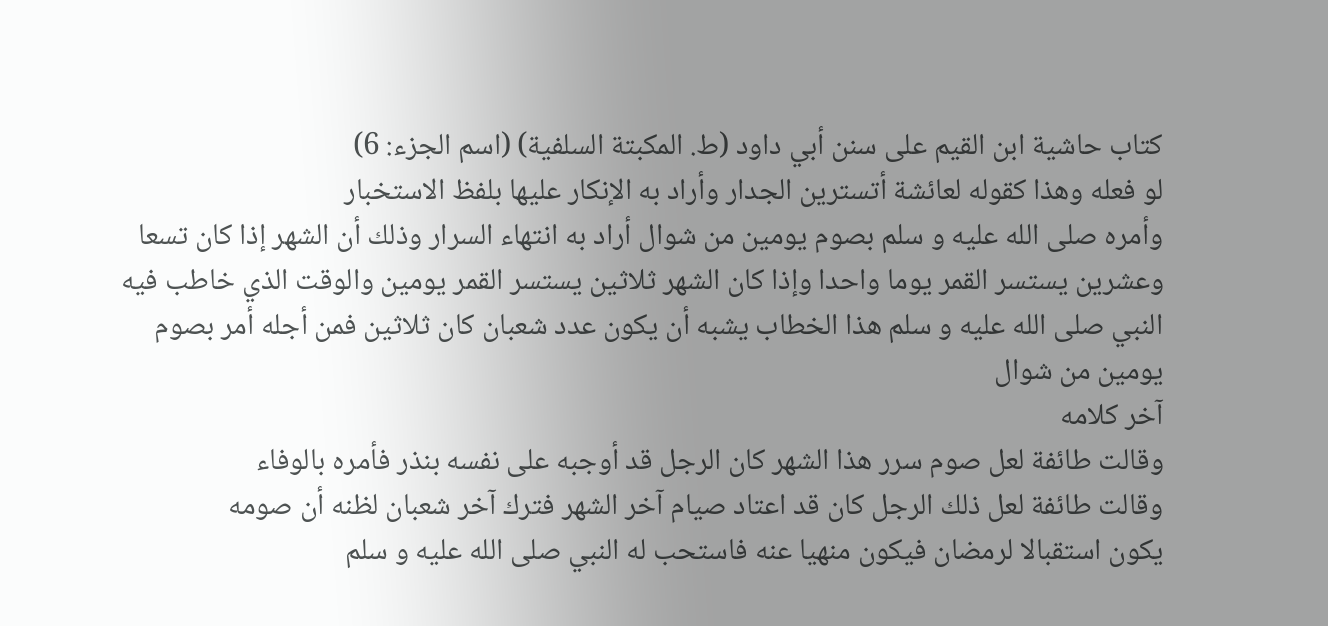كتاب حاشية ابن القيم على سنن أبي داود (ط. المكبتة السلفية) (اسم الجزء: 6)
لو فعله وهذا كقوله لعائشة أتسترين الجدار وأراد به الإنكار عليها بلفظ الاستخبار
وأمره صلى الله عليه و سلم بصوم يومين من شوال أراد به انتهاء السرار وذلك أن الشهر إذا كان تسعا وعشرين يستسر القمر يوما واحدا وإذا كان الشهر ثلاثين يستسر القمر يومين والوقت الذي خاطب فيه النبي صلى الله عليه و سلم هذا الخطاب يشبه أن يكون عدد شعبان كان ثلاثين فمن أجله أمر بصوم يومين من شوال
آخر كلامه
وقالت طائفة لعل صوم سرر هذا الشهر كان الرجل قد أوجبه على نفسه بنذر فأمره بالوفاء
وقالت طائفة لعل ذلك الرجل كان قد اعتاد صيام آخر الشهر فترك آخر شعبان لظنه أن صومه
يكون استقبالا لرمضان فيكون منهيا عنه فاستحب له النبي صلى الله عليه و سلم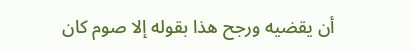أن يقضيه ورجح هذا بقوله إلا صوم كان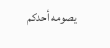يصومه أحدكم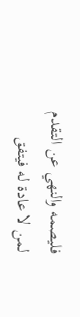فليصمه والنهي عن التقدم لمن لا عادة له فيتفق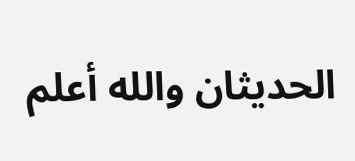الحديثان والله أعلم